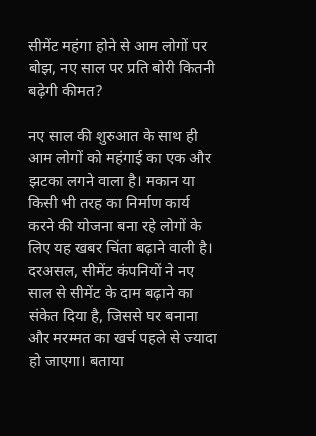सीमेंट महंगा होने से आम लोगों पर बोझ, नए साल पर प्रति बोरी कितनी बढ़ेगी कीमत?

नए साल की शुरुआत के साथ ही आम लोगों को महंगाई का एक और झटका लगने वाला है। मकान या किसी भी तरह का निर्माण कार्य करने की योजना बना रहे लोगों के लिए यह खबर चिंता बढ़ाने वाली है। दरअसल, सीमेंट कंपनियों ने नए साल से सीमेंट के दाम बढ़ाने का संकेत दिया है, जिससे घर बनाना और मरम्मत का खर्च पहले से ज्यादा हो जाएगा। बताया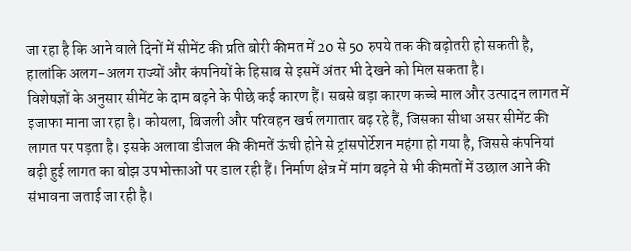जा रहा है कि आने वाले दिनों में सीमेंट की प्रति बोरी कीमत में 20 से 50 रुपये तक की बढ़ोतरी हो सकती है, हालांकि अलग-अलग राज्यों और कंपनियों के हिसाब से इसमें अंतर भी देखने को मिल सकता है।
विशेषज्ञों के अनुसार सीमेंट के दाम बढ़ने के पीछे कई कारण हैं। सबसे बड़ा कारण कच्चे माल और उत्पादन लागत में इजाफा माना जा रहा है। कोयला, बिजली और परिवहन खर्च लगातार बढ़ रहे हैं, जिसका सीधा असर सीमेंट की लागत पर पड़ता है। इसके अलावा डीजल की कीमतें ऊंची होने से ट्रांसपोर्टेशन महंगा हो गया है, जिससे कंपनियां बढ़ी हुई लागत का बोझ उपभोक्ताओं पर डाल रही हैं। निर्माण क्षेत्र में मांग बढ़ने से भी कीमतों में उछाल आने की संभावना जताई जा रही है।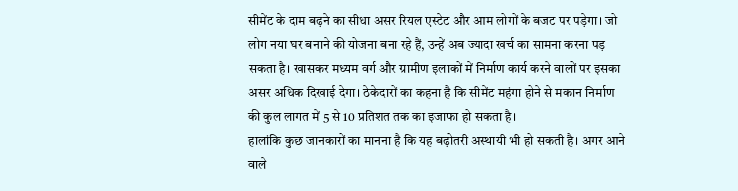सीमेंट के दाम बढ़ने का सीधा असर रियल एस्टेट और आम लोगों के बजट पर पड़ेगा। जो लोग नया घर बनाने की योजना बना रहे हैं, उन्हें अब ज्यादा खर्च का सामना करना पड़ सकता है। खासकर मध्यम वर्ग और ग्रामीण इलाकों में निर्माण कार्य करने वालों पर इसका असर अधिक दिखाई देगा। ठेकेदारों का कहना है कि सीमेंट महंगा होने से मकान निर्माण की कुल लागत में 5 से 10 प्रतिशत तक का इजाफा हो सकता है।
हालांकि कुछ जानकारों का मानना है कि यह बढ़ोतरी अस्थायी भी हो सकती है। अगर आने वाले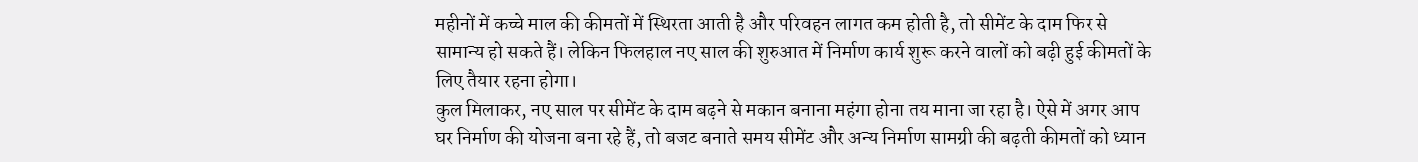महीनों में कच्चे माल की कीमतों में स्थिरता आती है और परिवहन लागत कम होती है, तो सीमेंट के दाम फिर से सामान्य हो सकते हैं। लेकिन फिलहाल नए साल की शुरुआत में निर्माण कार्य शुरू करने वालों को बढ़ी हुई कीमतों के लिए तैयार रहना होगा।
कुल मिलाकर, नए साल पर सीमेंट के दाम बढ़ने से मकान बनाना महंगा होना तय माना जा रहा है। ऐसे में अगर आप घर निर्माण की योजना बना रहे हैं, तो बजट बनाते समय सीमेंट और अन्य निर्माण सामग्री की बढ़ती कीमतों को ध्यान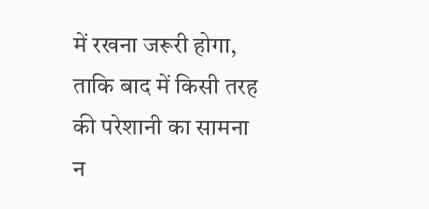में रखना जरूरी होगा, ताकि बाद में किसी तरह की परेशानी का सामना न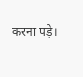करना पड़े।